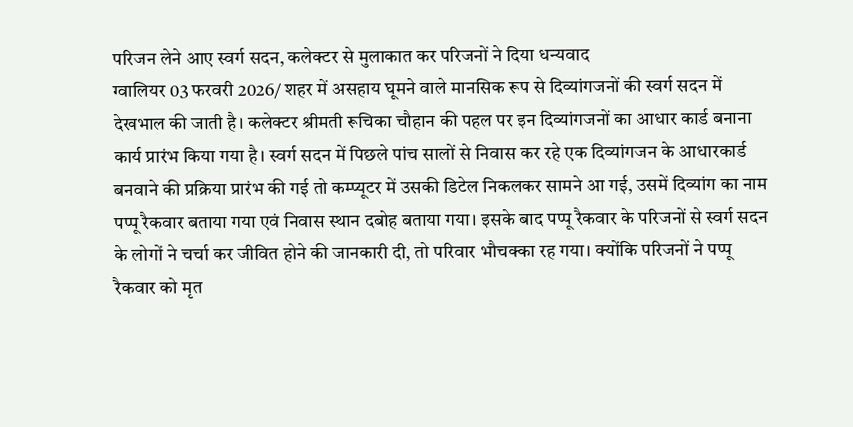परिजन लेने आए स्वर्ग सदन, कलेक्टर से मुलाकात कर परिजनों ने दिया धन्यवाद
ग्वालियर 03 फरवरी 2026/ शहर में असहाय घूमने वाले मानसिक रूप से दिव्यांगजनों की स्वर्ग सदन में देखभाल की जाती है। कलेक्टर श्रीमती रूचिका चौहान की पहल पर इन दिव्यांगजनों का आधार कार्ड बनाना कार्य प्रारंभ किया गया है। स्वर्ग सदन में पिछले पांच सालों से निवास कर रहे एक दिव्यांगजन के आधारकार्ड बनवाने की प्रक्रिया प्रारंभ की गई तो कम्प्यूटर में उसकी डिटेल निकलकर सामने आ गई, उसमें दिव्यांग का नाम पप्पू रैकवार बताया गया एवं निवास स्थान दबोह बताया गया। इसके बाद पप्पू रैकवार के परिजनों से स्वर्ग सदन के लोगों ने चर्चा कर जीवित होने की जानकारी दी, तो परिवार भौचक्का रह गया। क्योंकि परिजनों ने पप्पू रैकवार को मृत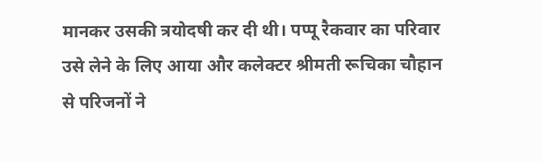मानकर उसकी त्रयोदषी कर दी थी। पप्पू रैकवार का परिवार उसे लेने के लिए आया और कलेक्टर श्रीमती रूचिका चौहान से परिजनों ने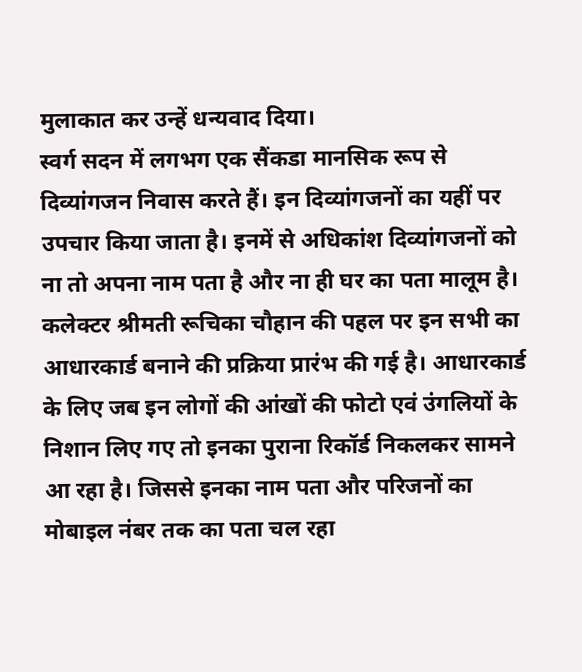मुलाकात कर उन्हें धन्यवाद दिया।
स्वर्ग सदन में लगभग एक सैंकडा मानसिक रूप से दिव्यांगजन निवास करते हैं। इन दिव्यांगजनों का यहीं पर उपचार किया जाता है। इनमें से अधिकांश दिव्यांगजनों को ना तो अपना नाम पता है और ना ही घर का पता मालूम है। कलेक्टर श्रीमती रूचिका चौहान की पहल पर इन सभी का आधारकार्ड बनाने की प्रक्रिया प्रारंभ की गई है। आधारकार्ड के लिए जब इन लोगों की आंखों की फोटो एवं उंगलियों के निशान लिए गए तो इनका पुराना रिकॉर्ड निकलकर सामने आ रहा है। जिससे इनका नाम पता और परिजनों का मोबाइल नंबर तक का पता चल रहा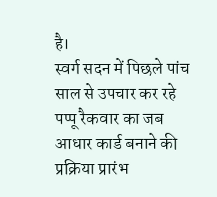है।
स्वर्ग सदन में पिछले पांच साल से उपचार कर रहे पप्पू रैकवार का जब आधार कार्ड बनाने की प्रक्रिया प्रारंभ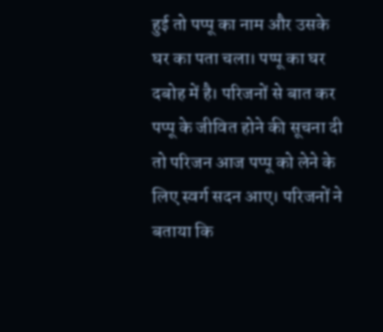हुई तो पप्पू का नाम और उसके घर का पता चला। पप्पू का घर दबोह में है। परिजनों से बात कर पप्पू के जीवित होने की सूचना दी तो परिजन आज पप्पू को लेने के लिए स्वर्ग सदन आए। परिजनों ने बताया कि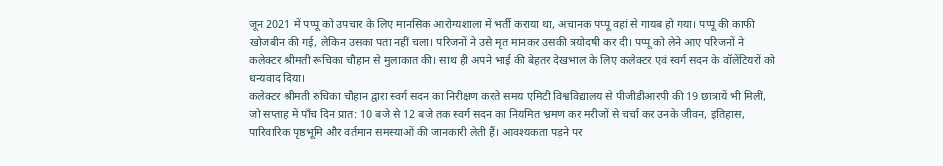जून 2021 में पप्पू को उपचार के लिए मानसिक आरोग्यशाला में भर्ती कराया था, अचानक पप्पू वहां से गायब हो गया। पप्पू की काफी खोजबीन की गई, लेकिन उसका पता नहीं चला। परिजनों ने उसे मृत मानकर उसकी त्रयोदषी कर दी। पप्पू को लेने आए परिजनों ने कलेक्टर श्रीमती रूचिका चौहान से मुलाकात की। साथ ही अपने भाई की बेहतर देखभाल के लिए कलेक्टर एवं स्वर्ग सदन के वॉलेंटियरों को धन्यवाद दिया।
कलेक्टर श्रीमती रुचिका चौहान द्वारा स्वर्ग सदन का निरीक्षण करते समय एमिटी विश्वविद्यालय से पीजीडीआरपी की 19 छात्रायें भी मिलीं, जो सप्ताह में पाँच दिन प्रात: 10 बजे से 12 बजे तक स्वर्ग सदन का नियमित भ्रमण कर मरीजों से चर्चा कर उनके जीवन, इतिहास, पारिवारिक पृष्ठभूमि और वर्तमान समस्याओं की जानकारी लेती हैं। आवश्यकता पड़ने पर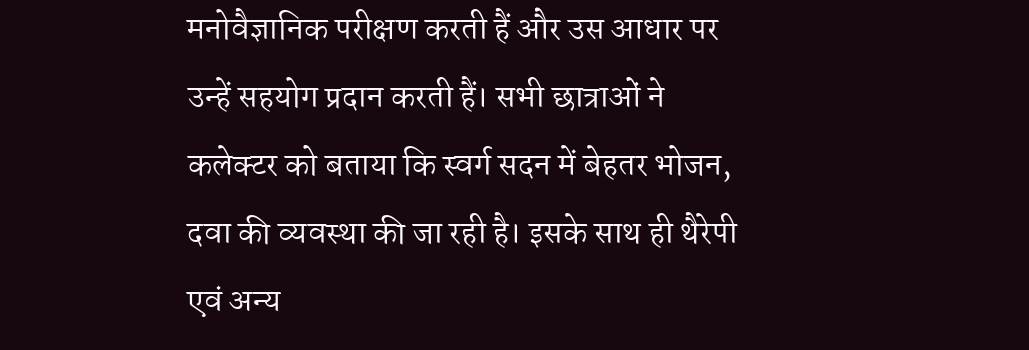मनोवैज्ञानिक परीक्षण करती हैं और उस आधार पर उन्हें सहयोग प्रदान करती हैं। सभी छात्राओं ने कलेक्टर को बताया कि स्वर्ग सदन में बेहतर भोजन, दवा की व्यवस्था की जा रही है। इसके साथ ही थैरेपी एवं अन्य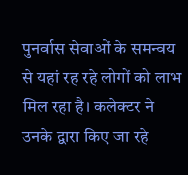पुनर्वास सेवाओं के समन्वय से यहां रह रहे लोगों को लाभ मिल रहा है। कलेक्टर ने उनके द्वारा किए जा रहे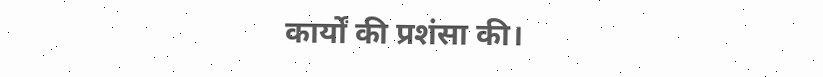कार्यों की प्रशंसा की।